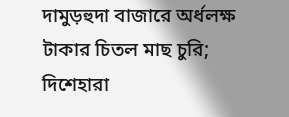দামুড়হুদা বাজারে অর্ধলক্ষ টাকার চিতল মাছ চুরি; দিশেহারা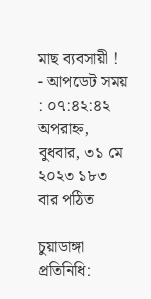মাছ ব্যবসায়ী !
- আপডেট সময় : ০৭:৪২:৪২ অপরাহ্ন, বুধবার, ৩১ মে ২০২৩ ১৮৩ বার পঠিত

চুয়াডাঙ্গা প্রতিনিধি: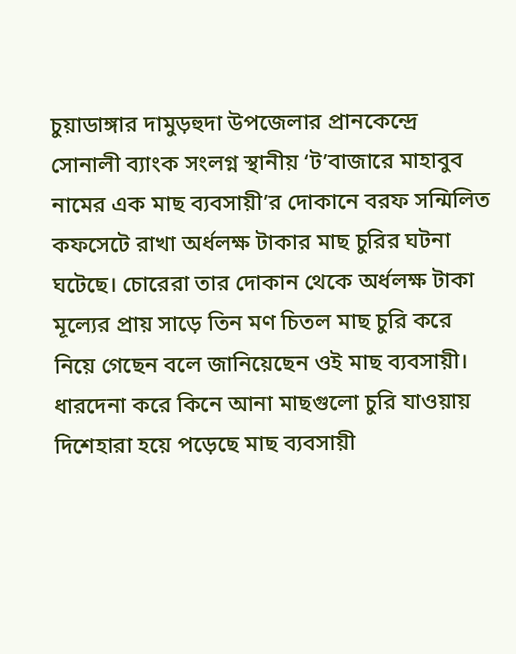চুয়াডাঙ্গার দামুড়হুদা উপজেলার প্রানকেন্দ্রে সোনালী ব্যাংক সংলগ্ন স্থানীয় ‘ট’বাজারে মাহাবুব নামের এক মাছ ব্যবসায়ী’র দোকানে বরফ সন্মিলিত কফসেটে রাখা অর্ধলক্ষ টাকার মাছ চুরির ঘটনা ঘটেছে। চোরেরা তার দোকান থেকে অর্ধলক্ষ টাকা মূল্যের প্রায় সাড়ে তিন মণ চিতল মাছ চুরি করে নিয়ে গেছেন বলে জানিয়েছেন ওই মাছ ব্যবসায়ী। ধারদেনা করে কিনে আনা মাছগুলো চুরি যাওয়ায় দিশেহারা হয়ে পড়েছে মাছ ব্যবসায়ী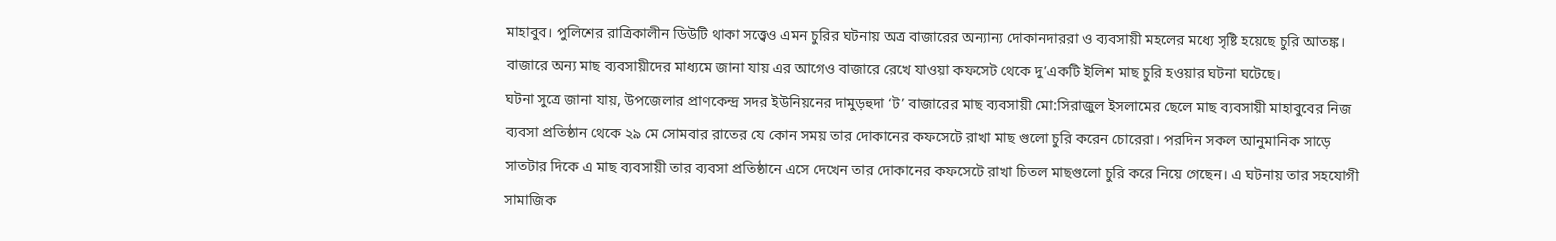মাহাবুব। পুলিশের রাত্রিকালীন ডিউটি থাকা সত্ত্বেও এমন চুরির ঘটনায় অত্র বাজারের অন্যান্য দোকানদাররা ও ব্যবসায়ী মহলের মধ্যে সৃষ্টি হয়েছে চুরি আতঙ্ক। বাজারে অন্য মাছ ব্যবসায়ীদের মাধ্যমে জানা যায় এর আগেও বাজারে রেখে যাওয়া কফসেট থেকে দু’একটি ইলিশ মাছ চুরি হওয়ার ঘটনা ঘটেছে।
ঘটনা সুত্রে জানা যায়, উপজেলার প্রাণকেন্দ্র সদর ইউনিয়নের দামুড়হুদা ‘ট’ বাজারের মাছ ব্যবসায়ী মো:সিরাজুল ইসলামের ছেলে মাছ ব্যবসায়ী মাহাবুবের নিজ ব্যবসা প্রতিষ্ঠান থেকে ২৯ মে সোমবার রাতের যে কোন সময় তার দোকানের কফসেটে রাখা মাছ গুলো চুরি করেন চোরেরা। পরদিন সকল আনুমানিক সাড়ে সাতটার দিকে এ মাছ ব্যবসায়ী তার ব্যবসা প্রতিষ্ঠানে এসে দেখেন তার দোকানের কফসেটে রাখা চিতল মাছগুলো চুরি করে নিয়ে গেছেন। এ ঘটনায় তার সহযোগী সামাজিক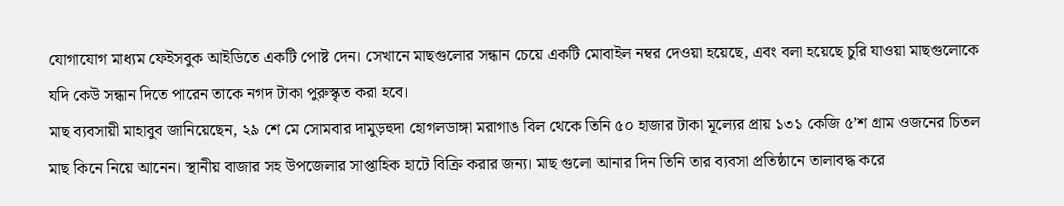যোগাযোগ মাধ্যম ফেইসবুক আইডিতে একটি পোষ্ট দেন। সেখানে মাছগুলোর সন্ধান চেয়ে একটি মোবাইল নম্বর দেওয়া হয়েছে, এবং বলা হয়েছে চুরি যাওয়া মাছগুলোকে যদি কেউ সন্ধান দিতে পারেন তাকে নগদ টাকা পুরুস্কৃত করা হবে।
মাছ ব্যবসায়ী মাহাবুব জানিয়েছেন, ২৯ শে মে সোমবার দামুড়হুদা হোগলডাঙ্গা মরাগাঙ বিল থেকে তিনি ৫০ হাজার টাকা মূল্যের প্রায় ১৩১ কেজি ৫’শ গ্রাম ওজনের চিতল মাছ কিনে নিয়ে আনেন। স্থানীয় বাজার সহ উপজেলার সাপ্তাহিক হাটে বিক্রি করার জন্য। মাছ গুলো আনার দিন তিনি তার ব্যবসা প্রতিষ্ঠানে তালাবদ্ধ করে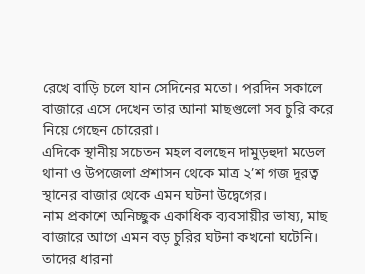রেখে বাড়ি চলে যান সেদিনের মতো। পরদিন সকালে বাজারে এসে দেখেন তার আনা মাছগুলো সব চুরি করে নিয়ে গেছেন চোরেরা।
এদিকে স্থানীয় সচেতন মহল বলছেন দামুড়হুদা মডেল থানা ও উপজেলা প্রশাসন থেকে মাত্র ২’শ গজ দূরত্ব স্থানের বাজার থেকে এমন ঘটনা উদ্বেগের।
নাম প্রকাশে অনিচ্ছুক একাধিক ব্যবসায়ীর ভাষ্য, মাছ বাজারে আগে এমন বড় চুরির ঘটনা কখনো ঘটেনি। তাদের ধারনা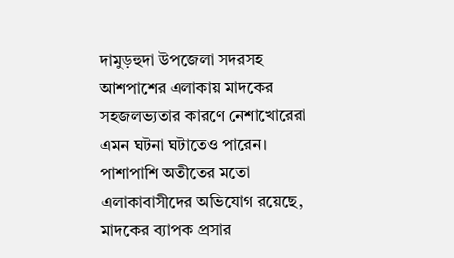দামুড়হুদা উপজেলা সদরসহ আশপাশের এলাকায় মাদকের সহজলভ্যতার কারণে নেশাখোরেরা এমন ঘটনা ঘটাতেও পারেন। পাশাপাশি অতীতের মতো এলাকাবাসীদের অভিযোগ রয়েছে, মাদকের ব্যাপক প্রসার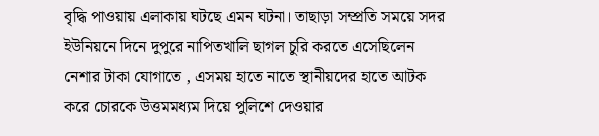বৃদ্ধি পাওয়ায় এলাকায় ঘটছে এমন ঘটনা। তাছাড়া সম্প্রতি সময়ে সদর ইউনিয়নে দিনে দুপুরে নাপিতখালি ছাগল চুরি করতে এসেছিলেন নেশার টাকা যোগাতে , এসময় হাতে নাতে স্থানীয়দের হাতে আটক করে চোরকে উত্তমমধ্যম দিয়ে পুলিশে দেওয়ার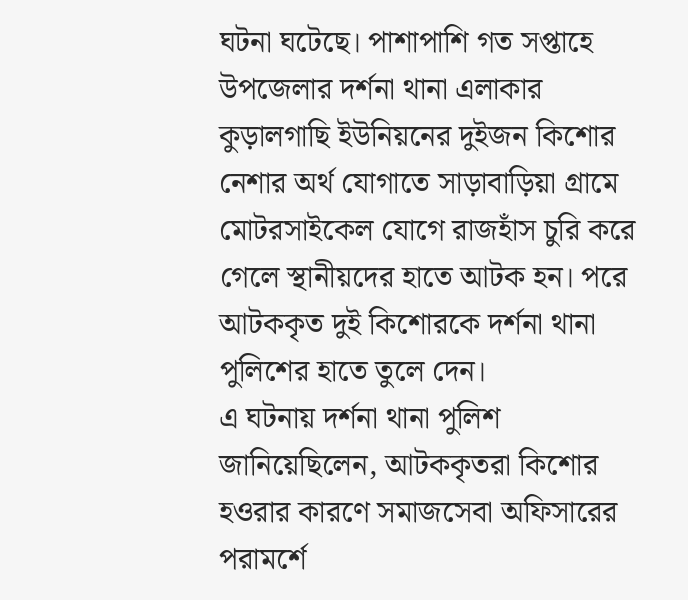ঘটনা ঘটেছে। পাশাপাশি গত সপ্তাহে উপজেলার দর্শনা থানা এলাকার কুড়ালগাছি ইউনিয়নের দুইজন কিশোর নেশার অর্থ যোগাতে সাড়াবাড়িয়া গ্রামে মোটরসাইকেল যোগে রাজহাঁস চুরি করে গেলে স্থানীয়দের হাতে আটক হন। পরে আটককৃত দুই কিশোরকে দর্শনা থানা পুলিশের হাতে তুলে দেন।
এ ঘটনায় দর্শনা থানা পুলিশ জানিয়েছিলেন, আটককৃতরা কিশোর হওরার কারণে সমাজসেবা অফিসারের পরামর্শে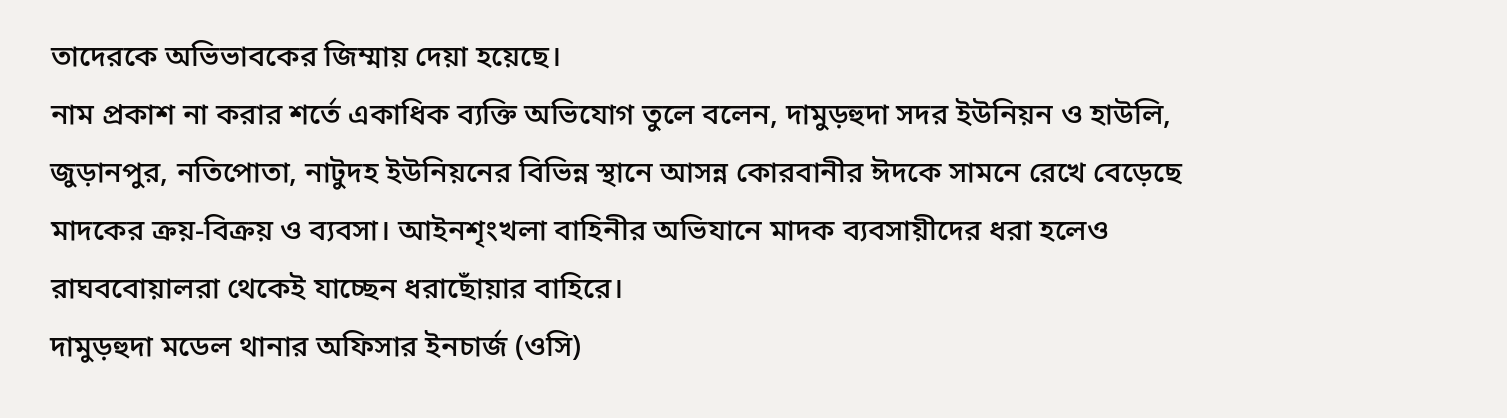তাদেরকে অভিভাবকের জিম্মায় দেয়া হয়েছে।
নাম প্রকাশ না করার শর্তে একাধিক ব্যক্তি অভিযোগ তুলে বলেন, দামুড়হুদা সদর ইউনিয়ন ও হাউলি, জুড়ানপুর, নতিপোতা, নাটুদহ ইউনিয়নের বিভিন্ন স্থানে আসন্ন কোরবানীর ঈদকে সামনে রেখে বেড়েছে মাদকের ক্রয়-বিক্রয় ও ব্যবসা। আইনশৃংখলা বাহিনীর অভিযানে মাদক ব্যবসায়ীদের ধরা হলেও রাঘববোয়ালরা থেকেই যাচ্ছেন ধরাছোঁয়ার বাহিরে।
দামুড়হুদা মডেল থানার অফিসার ইনচার্জ (ওসি)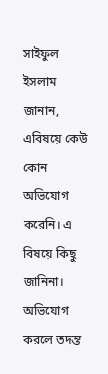সাইফুল ইসলাম জানান, এবিষয়ে কেউ কোন অভিযোগ করেনি। এ বিষয়ে কিছু জানিনা। অভিযোগ করলে তদন্ত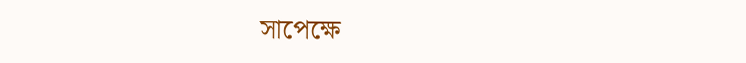সাপেক্ষে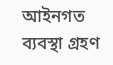আইনগত ব্যবস্থা গ্রহণ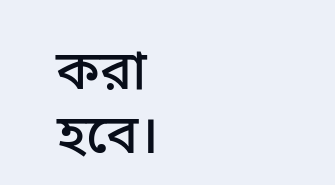করা হবে।